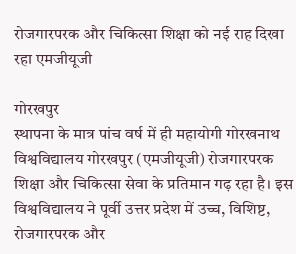रोजगारपरक और चिकित्सा शिक्षा को नई राह दिखा रहा एमजीयूजी

गोरखपुर
स्थापना के मात्र पांच वर्ष में ही महायोगी गोरखनाथ विश्वविद्यालय गोरखपुर (एमजीयूजी) रोजगारपरक शिक्षा और चिकित्सा सेवा के प्रतिमान गढ़ रहा है। इस विश्वविद्यालय ने पूर्वी उत्तर प्रदेश में उच्च, विशिष्ट, रोजगारपरक और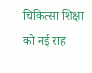चिकित्सा शिक्षा को नई राह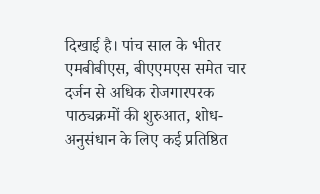दिखाई है। पांच साल के भीतर एमबीबीएस, बीएएमएस समेत चार दर्जन से अधिक रोजगारपरक पाठ्यक्रमों की शुरुआत, शोध-अनुसंधान के लिए कई प्रतिष्ठित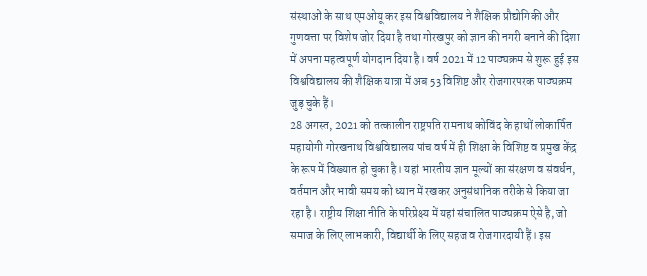संस्थाओं के साथ एमओयू कर इस विश्वविद्यालय ने शैक्षिक प्रौद्योगिकी और गुणवत्ता पर विशेष जोर दिया है तथा गोरखपुर को ज्ञान की नगरी बनाने की दिशा में अपना महत्वपूर्ण योगदान दिया है। वर्ष 2021 में 12 पाठ्यक्रम से शुरू हुई इस विश्वविद्यालय की शैक्षिक यात्रा में अब 53 विशिष्ट और रोजगारपरक पाठ्यक्रम जुड़ चुके हैं।
28 अगस्त, 2021 को तत्कालीन राष्ट्रपति रामनाथ कोविंद के हाथों लोकार्पित महायोगी गोरखनाथ विश्वविद्यालय पांच वर्ष में ही शिक्षा के विशिष्ट व प्रमुख केंद्र के रूप में विख्यात हो चुका है। यहां भारतीय ज्ञान मूल्यों का संरक्षण व संवर्धन, वर्तमान और भावी समय को ध्यान में रखकर अनुसंधानिक तरीके से किया जा रहा है। राष्ट्रीय शिक्षा नीति के परिप्रेक्ष्य में यहां संचालित पाठ्यक्रम ऐसे है, जो समाज के लिए लाभकारी, विद्यार्थी के लिए सहज व रोजगारदायी हैं। इस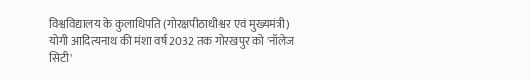विश्वविद्यालय के कुलाधिपति (गोरक्षपीठाधीश्वर एवं मुख्यमंत्री) योगी आदित्यनाथ की मंशा वर्ष 2032 तक गोरखपुर को 'नॉलेज सिटी'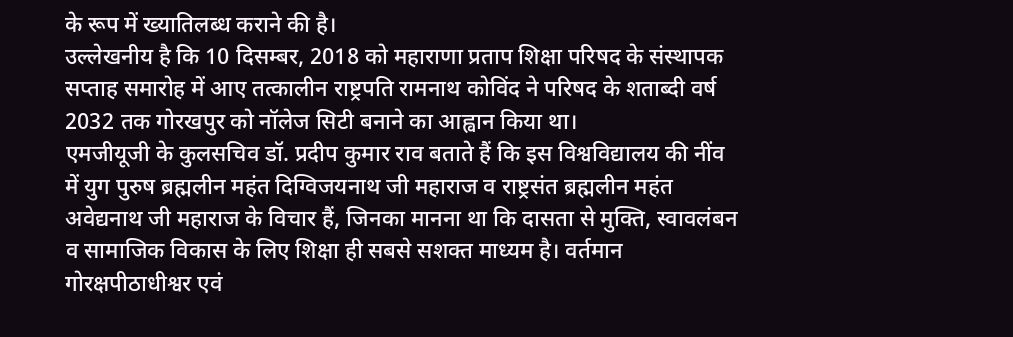के रूप में ख्यातिलब्ध कराने की है।
उल्लेखनीय है कि 10 दिसम्बर, 2018 को महाराणा प्रताप शिक्षा परिषद के संस्थापक सप्ताह समारोह में आए तत्कालीन राष्ट्रपति रामनाथ कोविंद ने परिषद के शताब्दी वर्ष 2032 तक गोरखपुर को नॉलेज सिटी बनाने का आह्वान किया था।
एमजीयूजी के कुलसचिव डॉ. प्रदीप कुमार राव बताते हैं कि इस विश्वविद्यालय की नींव में युग पुरुष ब्रह्मलीन महंत दिग्विजयनाथ जी महाराज व राष्ट्रसंत ब्रह्मलीन महंत अवेद्यनाथ जी महाराज के विचार हैं, जिनका मानना था कि दासता से मुक्ति, स्वावलंबन व सामाजिक विकास के लिए शिक्षा ही सबसे सशक्त माध्यम है। वर्तमान गोरक्षपीठाधीश्वर एवं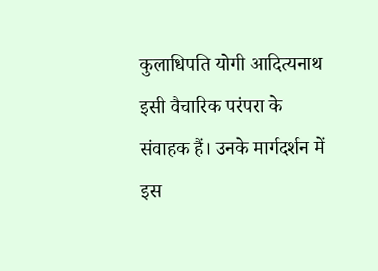कुलाधिपति योगी आदित्यनाथ इसी वैचारिक परंपरा के संवाहक हैं। उनके मार्गदर्शन में इस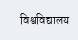विश्वविद्यालय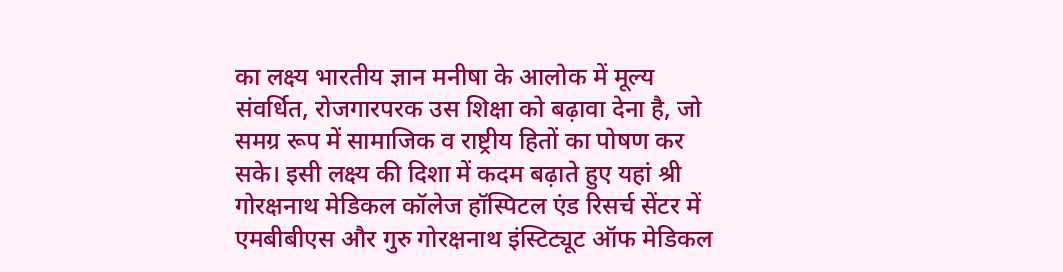का लक्ष्य भारतीय ज्ञान मनीषा के आलोक में मूल्य संवर्धित, रोजगारपरक उस शिक्षा को बढ़ावा देना है, जो समग्र रूप में सामाजिक व राष्ट्रीय हितों का पोषण कर सके। इसी लक्ष्य की दिशा में कदम बढ़ाते हुए यहां श्री गोरक्षनाथ मेडिकल कॉलेज हॉस्पिटल एंड रिसर्च सेंटर में एमबीबीएस और गुरु गोरक्षनाथ इंस्टिट्यूट ऑफ मेडिकल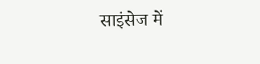साइंसेज में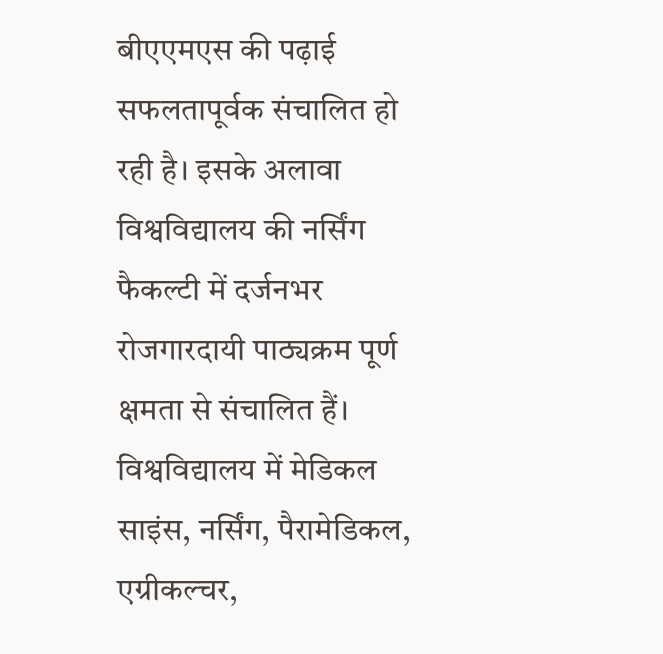बीएएमएस की पढ़ाई सफलतापूर्वक संचालित हो रही है। इसके अलावा विश्वविद्यालय की नर्सिंग फैकल्टी में दर्जनभर रोजगारदायी पाठ्यक्रम पूर्ण क्षमता से संचालित हैं। विश्वविद्यालय में मेडिकल साइंस, नर्सिंग, पैरामेडिकल, एग्रीकल्चर,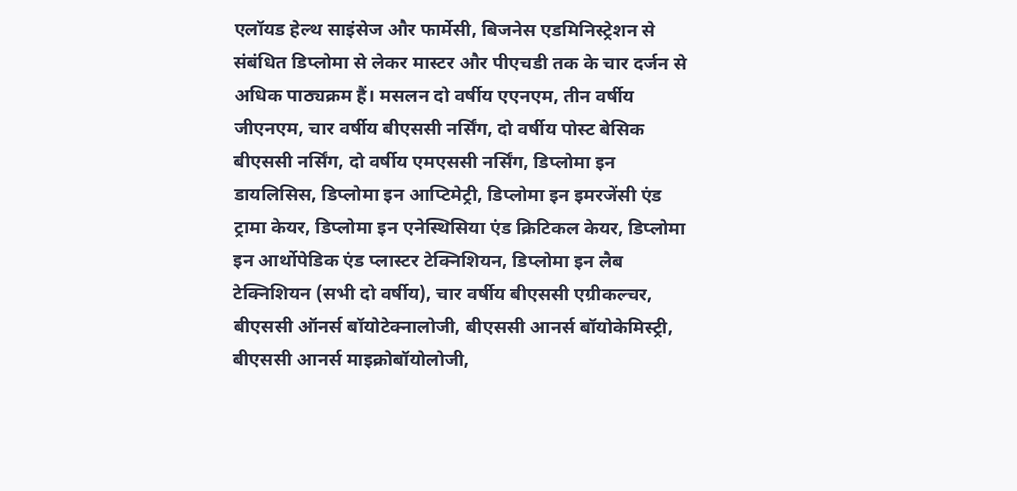एलॉयड हेल्थ साइंसेज और फार्मेसी, बिजनेस एडमिनिस्ट्रेशन से संबंधित डिप्लोमा से लेकर मास्टर और पीएचडी तक के चार दर्जन से अधिक पाठ्यक्रम हैं। मसलन दो वर्षीय एएनएम, तीन वर्षीय जीएनएम, चार वर्षीय बीएससी नर्सिंग, दो वर्षीय पोस्ट बेसिक बीएससी नर्सिंग, दो वर्षीय एमएससी नर्सिंग, डिप्लोमा इन डायलिसिस, डिप्लोमा इन आप्टिमेट्री, डिप्लोमा इन इमरजेंसी एंड ट्रामा केयर, डिप्लोमा इन एनेस्थिसिया एंड क्रिटिकल केयर, डिप्लोमा इन आर्थोपेडिक एंड प्लास्टर टेक्निशियन, डिप्लोमा इन लैब टेक्निशियन (सभी दो वर्षीय), चार वर्षीय बीएससी एग्रीकल्चर, बीएससी ऑनर्स बॉयोटेक्नालोजी, बीएससी आनर्स बॉयोकेमिस्ट्री, बीएससी आनर्स माइक्रोबॉयोलोजी,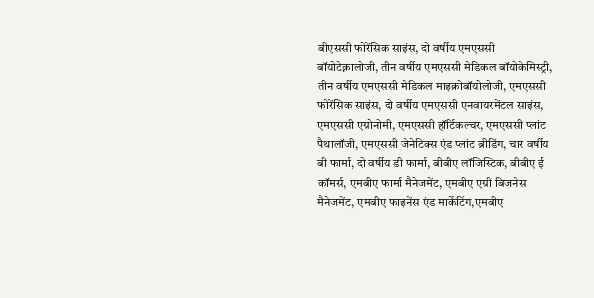बीएससी फोरेंसिक साइंस, दो वर्षीय एमएससी बॉयोटेक्नालोजी, तीन वर्षीय एमएससी मेडिकल बॉयोकेमिस्ट्री, तीन वर्षीय एमएससी मेडिकल माइक्रोबॉयोलोजी, एमएससी फोरेंसिक साइंस, दो वर्षीय एमएससी एनवायरमेंटल साइंस, एमएससी एग्रोनोमी, एमएससी हॉर्टिकल्चर, एमएससी प्लांट पैथालॉजी, एमएससी जेनेटिक्स एंड प्लांट ब्रीडिंग, चार वर्षीय बी फार्मा, दो वर्षीय डी फार्मा, बीबीए लॉजिस्टिक, बीबीए ई कॉमर्स, एमबीए फार्मा मैनेजमेंट, एमबीए एग्री बिजनेस मैनेजमेंट, एमबीए फाइनेंस एंड मार्केटिंग,एमबीए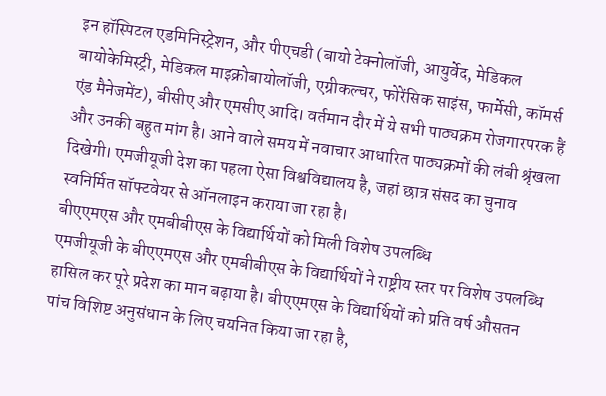इन हॉस्पिटल एडमिनिस्ट्रेशन, और पीएचडी (बायो टेक्नोलॉजी, आयुर्वेद, मेडिकल बायोकेमिस्ट्री, मेडिकल माइक्रोबायोलॉजी, एग्रीकल्चर, फोरेंसिक साइंस, फार्मेसी, कॉमर्स एंड मैनेजमेंट), बीसीए और एमसीए आदि। वर्तमान दौर में ये सभी पाठ्यक्रम रोजगारपरक हैं और उनकी बहुत मांग है। आने वाले समय में नवाचार आधारित पाठ्यक्रमों की लंबी श्रृंखला दिखेगी। एमजीयूजी देश का पहला ऐसा विश्वविद्यालय है, जहां छात्र संसद का चुनाव स्वनिर्मित सॉफ्टवेयर से ऑनलाइन कराया जा रहा है।
बीएएमएस और एमबीबीएस के विद्यार्थियों को मिली विशेष उपलब्धि
एमजीयूजी के बीएएमएस और एमबीबीएस के विद्यार्थियों ने राष्ट्रीय स्तर पर विशेष उपलब्धि हासिल कर पूरे प्रदेश का मान बढ़ाया है। बीएएमएस के विद्यार्थियों को प्रति वर्ष औसतन पांच विशिष्ट अनुसंधान के लिए चयनित किया जा रहा है,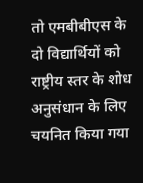तो एमबीबीएस के दो विद्यार्थियों को राष्ट्रीय स्तर के शोध अनुसंधान के लिए चयनित किया गया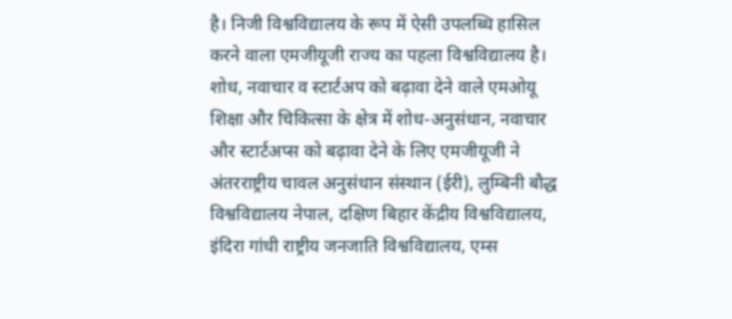है। निजी विश्वविद्यालय के रूप में ऐसी उपलब्धि हासिल करने वाला एमजीयूजी राज्य का पहला विश्वविद्यालय है।
शोध, नवाचार व स्टार्टअप को बढ़ावा देने वाले एमओयू
शिक्षा और चिकित्सा के क्षेत्र में शोध-अनुसंधान, नवाचार और स्टार्टअप्स को बढ़ावा देने के लिए एमजीयूजी ने अंतरराष्ट्रीय चावल अनुसंधान संस्थान (ईरी), लुम्बिनी बौद्ध विश्वविद्यालय नेपाल, दक्षिण बिहार केंद्रीय विश्वविद्यालय, इंदिरा गांधी राष्ट्रीय जनजाति विश्वविद्यालय, एम्स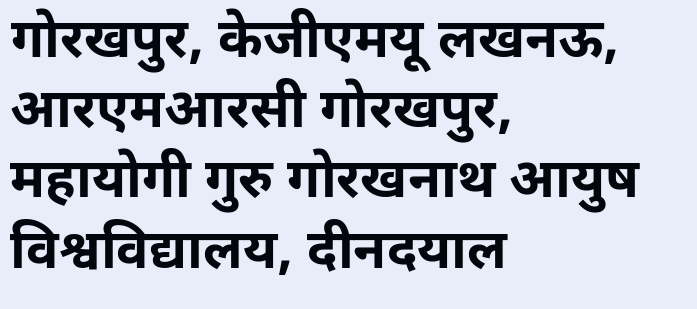गोरखपुर, केजीएमयू लखनऊ, आरएमआरसी गोरखपुर, महायोगी गुरु गोरखनाथ आयुष विश्वविद्यालय, दीनदयाल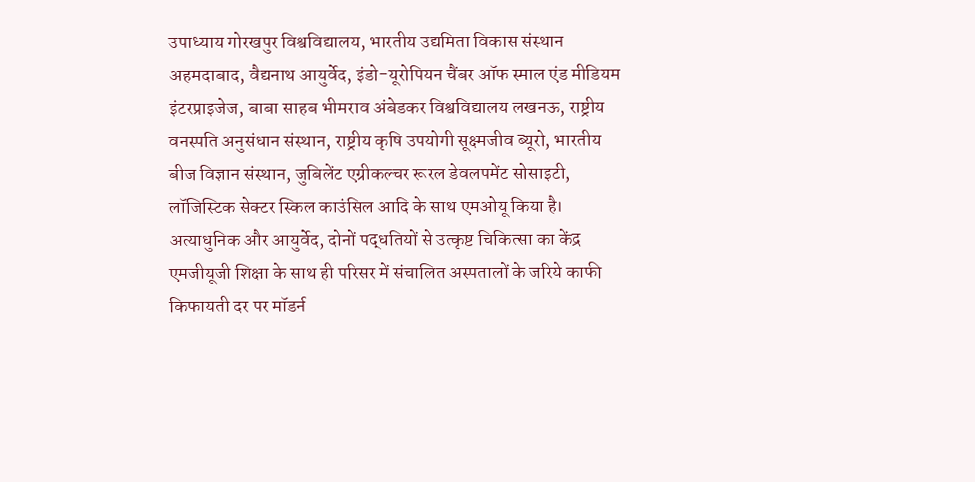उपाध्याय गोरखपुर विश्वविद्यालय, भारतीय उद्यमिता विकास संस्थान अहमदाबाद, वैद्यनाथ आयुर्वेद, इंडो-यूरोपियन चैंबर ऑफ स्माल एंड मीडियम इंटरप्राइजेज, बाबा साहब भीमराव अंबेडकर विश्वविद्यालय लखनऊ, राष्ट्रीय वनस्पति अनुसंधान संस्थान, राष्ट्रीय कृषि उपयोगी सूक्ष्मजीव ब्यूरो, भारतीय बीज विज्ञान संस्थान, जुबिलेंट एग्रीकल्चर रूरल डेवलपमेंट सोसाइटी, लॉजिस्टिक सेक्टर स्किल काउंसिल आदि के साथ एमओयू किया है।
अत्याधुनिक और आयुर्वेद, दोनों पद्धतियों से उत्कृष्ट चिकित्सा का केंद्र
एमजीयूजी शिक्षा के साथ ही परिसर में संचालित अस्पतालों के जरिये काफी किफायती दर पर मॉडर्न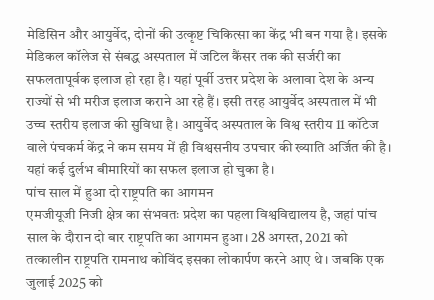मेडिसिन और आयुर्वेद, दोनों की उत्कृष्ट चिकित्सा का केंद्र भी बन गया है। इसके मेडिकल कॉलेज से संबद्ध अस्पताल में जटिल कैंसर तक की सर्जरी का सफलतापूर्वक इलाज हो रहा है। यहां पूर्वी उत्तर प्रदेश के अलावा देश के अन्य राज्यों से भी मरीज इलाज कराने आ रहे हैं। इसी तरह आयुर्वेद अस्पताल में भी उच्च स्तरीय इलाज की सुविधा है। आयुर्वेद अस्पताल के विश्व स्तरीय 11 कॉटेज वाले पंचकर्म केंद्र ने कम समय में ही विश्वसनीय उपचार की ख्याति अर्जित की है। यहां कई दुर्लभ बीमारियों का सफल इलाज हो चुका है।
पांच साल में हुआ दो राष्ट्रपति का आगमन
एमजीयूजी निजी क्षेत्र का संभवतः प्रदेश का पहला विश्वविद्यालय है, जहां पांच साल के दौरान दो बार राष्ट्रपति का आगमन हुआ। 28 अगस्त, 2021 को तत्कालीन राष्ट्रपति रामनाथ कोविंद इसका लोकार्पण करने आए थे। जबकि एक जुलाई 2025 को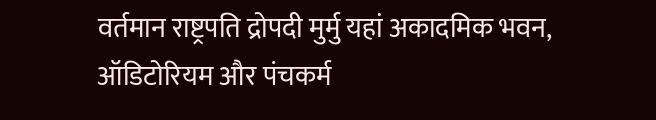वर्तमान राष्ट्रपति द्रोपदी मुर्मु यहां अकादमिक भवन, ऑडिटोरियम और पंचकर्म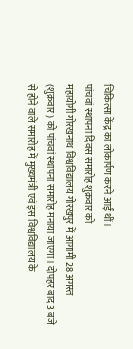चिकित्सा केंद्र का लोकार्पण करने आईं थीं।
पांचवां स्थापना दिवस समारोह शुक्रवार को
महायोगी गोरखनाथ विश्वविद्यालय गोरखपुर में आगामी 28 अगस्त (शुक्रवार) को पांचवां स्थापना समारोह मनाया जाएगा। दोपहर बाद 3 बजे से होने वाले समारोह में मुख्यमंत्री एवं इस विश्वविद्यालय के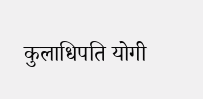कुलाधिपति योगी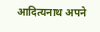आदित्यनाथ अपने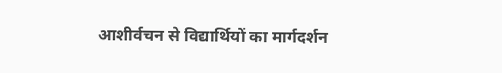आशीर्वचन से विद्यार्थियों का मार्गदर्शन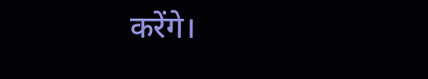करेंगे।